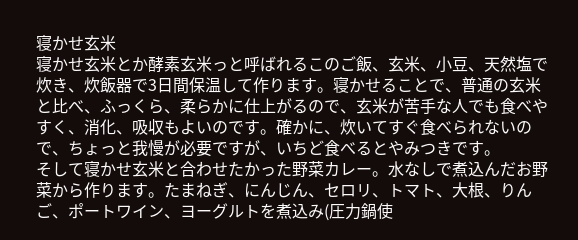寝かせ玄米
寝かせ玄米とか酵素玄米っと呼ばれるこのご飯、玄米、小豆、天然塩で炊き、炊飯器で3日間保温して作ります。寝かせることで、普通の玄米と比べ、ふっくら、柔らかに仕上がるので、玄米が苦手な人でも食べやすく、消化、吸収もよいのです。確かに、炊いてすぐ食べられないので、ちょっと我慢が必要ですが、いちど食べるとやみつきです。
そして寝かせ玄米と合わせたかった野菜カレー。水なしで煮込んだお野菜から作ります。たまねぎ、にんじん、セロリ、トマト、大根、りんご、ポートワイン、ヨーグルトを煮込み(圧力鍋使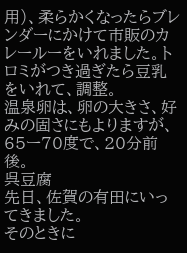用)、柔らかくなったらブレンダーにかけて市販のカレールーをいれました。トロミがつき過ぎたら豆乳をいれて、調整。
温泉卵は、卵の大きさ、好みの固さにもよりますが、65ー70度で、20分前後。
呉豆腐
先日、佐賀の有田にいってきました。
そのときに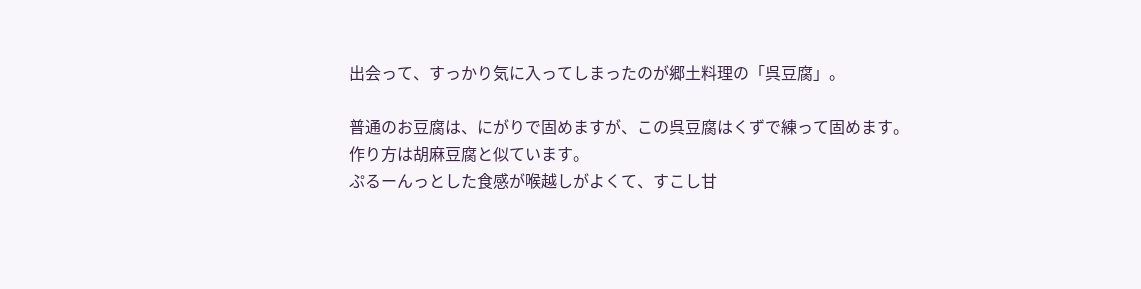出会って、すっかり気に入ってしまったのが郷土料理の「呉豆腐」。

普通のお豆腐は、にがりで固めますが、この呉豆腐はくずで練って固めます。
作り方は胡麻豆腐と似ています。
ぷるーんっとした食感が喉越しがよくて、すこし甘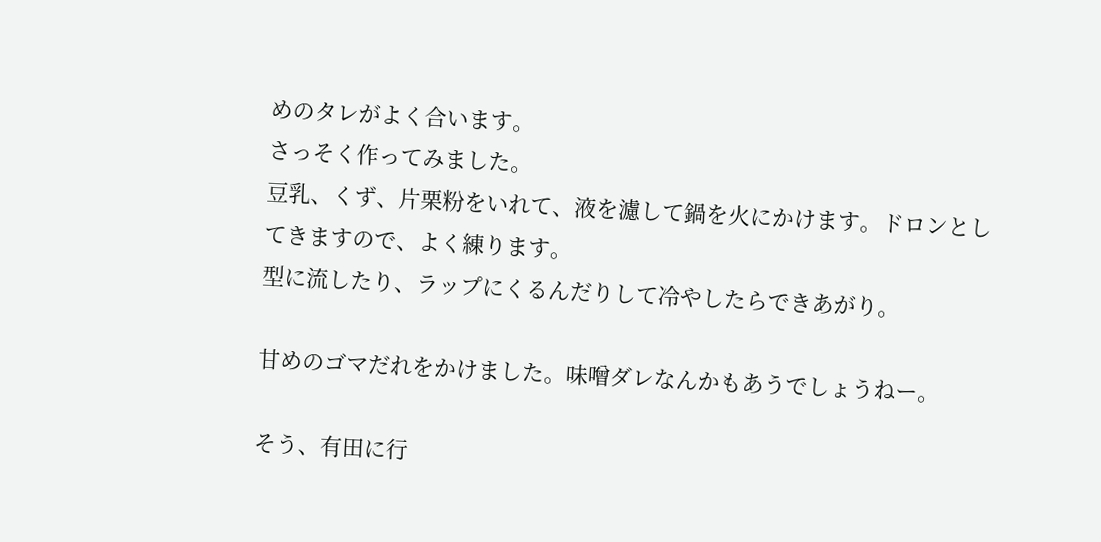めのタレがよく合います。
さっそく作ってみました。
豆乳、くず、片栗粉をいれて、液を濾して鍋を火にかけます。ドロンとしてきますので、よく練ります。
型に流したり、ラップにくるんだりして冷やしたらできあがり。

甘めのゴマだれをかけました。味噌ダレなんかもあうでしょうねー。

そう、有田に行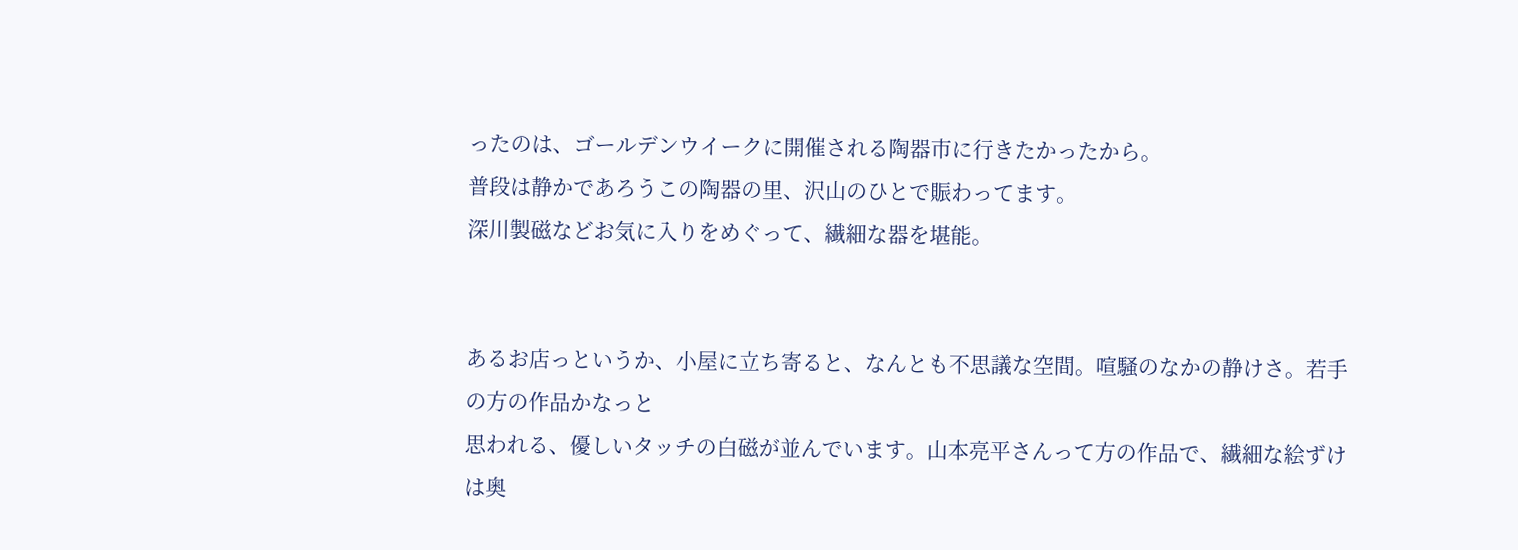ったのは、ゴールデンウイークに開催される陶器市に行きたかったから。
普段は静かであろうこの陶器の里、沢山のひとで賑わってます。
深川製磁などお気に入りをめぐって、繊細な器を堪能。


あるお店っというか、小屋に立ち寄ると、なんとも不思議な空間。喧騒のなかの静けさ。若手の方の作品かなっと
思われる、優しいタッチの白磁が並んでいます。山本亮平さんって方の作品で、繊細な絵ずけは奥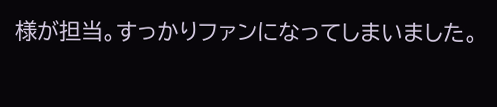様が担当。すっかりファンになってしまいました。